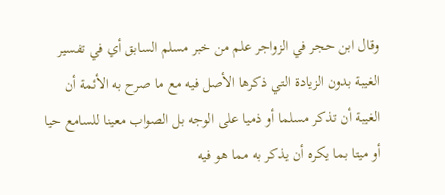وقال ابن حجر في الزواجر علم من خبر مسلم السابق أي في تفسير الغيبة بدون الزيادة التي ذكرها الأصل فيه مع ما صرح به الأئمة أن الغيبة أن تذكر مسلما أو ذميا على الوجه بل الصواب معينا للسامع حيا أو ميتا بما يكره أن يذكر به مما هو فيه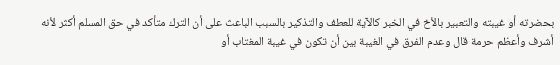بحضرته أو غيبته والتعبير بالأخ في الخبر كالآية للعطف والتذكير بالسبب الباعث على أن الترك متأكد في حق المسلم أكثر لأنه أشرف وأعظم حرمة قال وعدم الفرق في الغيبة بين أن تكون في غيبة المغتاب أو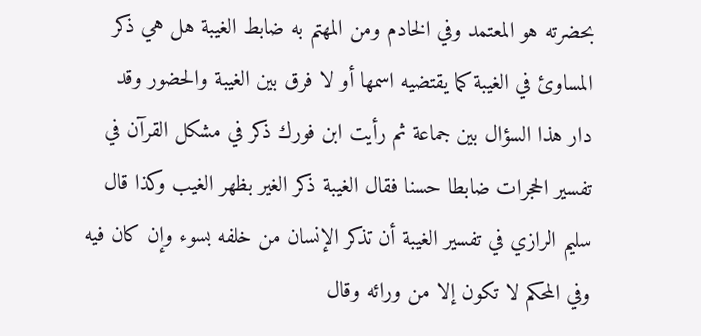بحضرته هو المعتمد وفي الخادم ومن المهتم به ضابط الغيبة هل هي ذكر المساوئ في الغيبة كما يقتضيه اسمها أو لا فرق بين الغيبة والحضور وقد دار هذا السؤال بين جماعة ثم رأيت ابن فورك ذكر في مشكل القرآن في تفسير الحجرات ضابطا حسنا فقال الغيبة ذكر الغير بظهر الغيب وكذا قال سليم الرازي في تفسير الغيبة أن تذكر الإنسان من خلفه بسوء وإن كان فيه وفي المحكم لا تكون إلا من ورائه وقال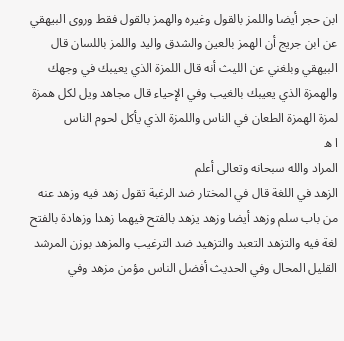ابن حجر أيضا واللمز بالقول وغيره والهمز بالقول فقط وروى البيهقي عن ابن جريج أن الهمز بالعين والشدق واليد واللمز باللسان قال البيهقي وبلغني عن الليث أنه قال اللمزة الذي يعيبك في وجهك والهمزة الذي يعيبك بالغيب وفي الإحياء قال مجاهد ويل لكل همزة لمزة الهمزة الطعان في الناس واللمزة الذي يأكل لحوم الناس
ا ه
المراد والله سبحانه وتعالى أعلم
الزهد في اللغة قال في المختار ضد الرغبة تقول زهد فيه وزهد عنه من باب سلم وزهد أيضا وزهد يزهد بالفتح فيهما زهدا وزهادة بالفتح لغة فيه والتزهد التعبد والتزهيد ضد الترغيب والمزهد بوزن المرشد القليل المحال وفي الحديث أفضل الناس مؤمن مزهد وفي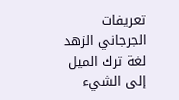تعريفات الجرجاني الزهد لغة ترك الميل إلى الشيء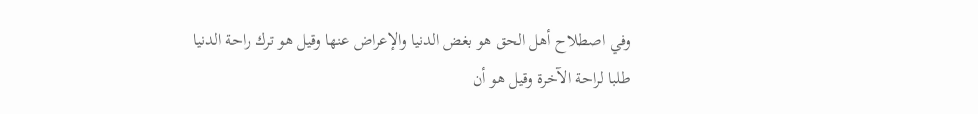وفي اصطلاح أهل الحق هو بغض الدنيا والإعراض عنها وقيل هو ترك راحة الدنيا
طلبا لراحة الآخرة وقيل هو أن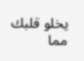يخلو قلبك مما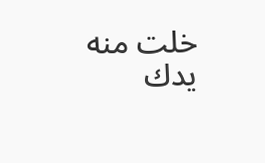خلت منه يدك